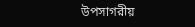উপসাগরীয়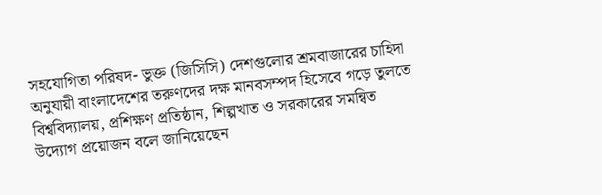সহযোগিতা পরিষদ- ভুক্ত (জিসিসি) দেশগুলোর শ্রমবাজারের চাহিদা অনুযায়ী বাংলাদেশের তরুণদের দক্ষ মানবসম্পদ হিসেবে গড়ে তুলতে বিশ্ববিদ্যালয়, প্রশিক্ষণ প্রতিষ্ঠান, শিল্পখাত ও সরকারের সমন্বিত উদ্যোগ প্রয়োজন বলে জানিয়েছেন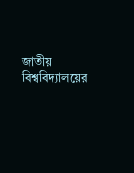জাতীয় বিশ্ববিদ্যালয়ের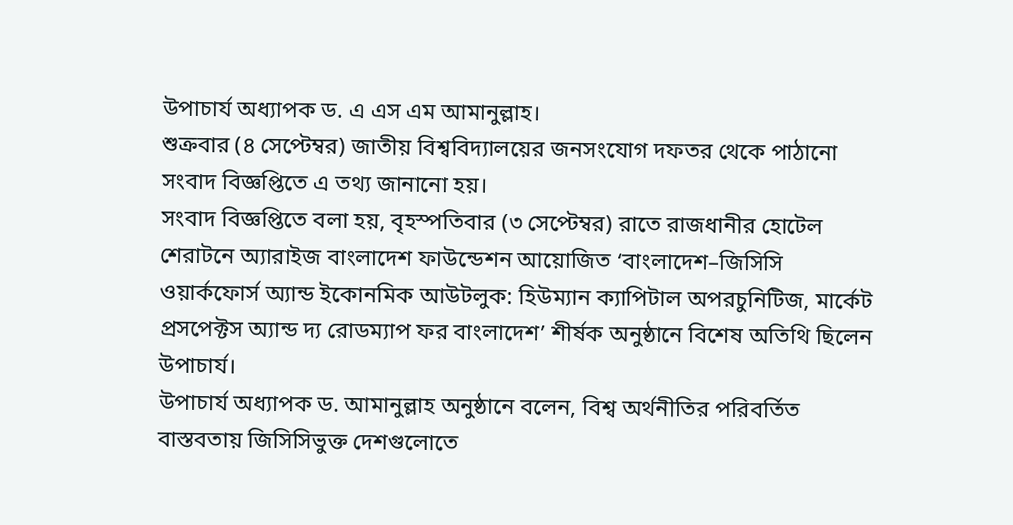উপাচার্য অধ্যাপক ড. এ এস এম আমানুল্লাহ।
শুক্রবার (৪ সেপ্টেম্বর) জাতীয় বিশ্ববিদ্যালয়ের জনসংযোগ দফতর থেকে পাঠানো সংবাদ বিজ্ঞপ্তিতে এ তথ্য জানানো হয়।
সংবাদ বিজ্ঞপ্তিতে বলা হয়, বৃহস্পতিবার (৩ সেপ্টেম্বর) রাতে রাজধানীর হোটেল শেরাটনে অ্যারাইজ বাংলাদেশ ফাউন্ডেশন আয়োজিত ‘বাংলাদেশ–জিসিসি ওয়ার্কফোর্স অ্যান্ড ইকোনমিক আউটলুক: হিউম্যান ক্যাপিটাল অপরচুনিটিজ, মার্কেট প্রসপেক্টস অ্যান্ড দ্য রোডম্যাপ ফর বাংলাদেশ’ শীর্ষক অনুষ্ঠানে বিশেষ অতিথি ছিলেন উপাচার্য।
উপাচার্য অধ্যাপক ড. আমানুল্লাহ অনুষ্ঠানে বলেন, বিশ্ব অর্থনীতির পরিবর্তিত বাস্তবতায় জিসিসিভুক্ত দেশগুলোতে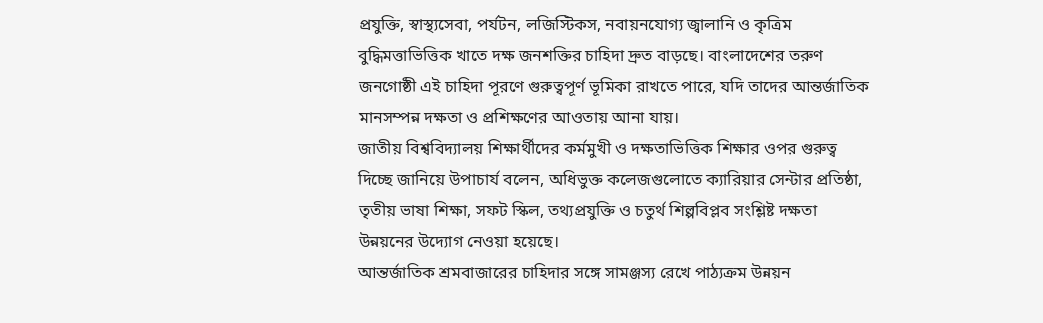প্রযুক্তি, স্বাস্থ্যসেবা, পর্যটন, লজিস্টিকস, নবায়নযোগ্য জ্বালানি ও কৃত্রিম বুদ্ধিমত্তাভিত্তিক খাতে দক্ষ জনশক্তির চাহিদা দ্রুত বাড়ছে। বাংলাদেশের তরুণ জনগোষ্ঠী এই চাহিদা পূরণে গুরুত্বপূর্ণ ভূমিকা রাখতে পারে, যদি তাদের আন্তর্জাতিক মানসম্পন্ন দক্ষতা ও প্রশিক্ষণের আওতায় আনা যায়।
জাতীয় বিশ্ববিদ্যালয় শিক্ষার্থীদের কর্মমুখী ও দক্ষতাভিত্তিক শিক্ষার ওপর গুরুত্ব দিচ্ছে জানিয়ে উপাচার্য বলেন, অধিভুক্ত কলেজগুলোতে ক্যারিয়ার সেন্টার প্রতিষ্ঠা, তৃতীয় ভাষা শিক্ষা, সফট স্কিল, তথ্যপ্রযুক্তি ও চতুর্থ শিল্পবিপ্লব সংশ্লিষ্ট দক্ষতা উন্নয়নের উদ্যোগ নেওয়া হয়েছে।
আন্তর্জাতিক শ্রমবাজারের চাহিদার সঙ্গে সামঞ্জস্য রেখে পাঠ্যক্রম উন্নয়ন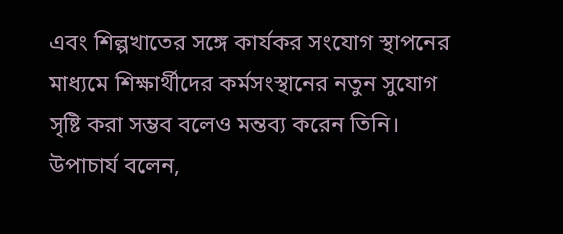এবং শিল্পখাতের সঙ্গে কার্যকর সংযোগ স্থাপনের মাধ্যমে শিক্ষার্থীদের কর্মসংস্থানের নতুন সুযোগ সৃষ্টি করা সম্ভব বলেও মন্তব্য করেন তিনি।
উপাচার্য বলেন,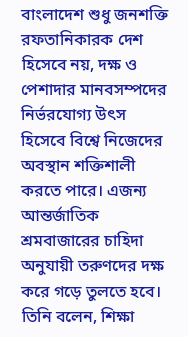বাংলাদেশ শুধু জনশক্তি রফতানিকারক দেশ হিসেবে নয়, দক্ষ ও পেশাদার মানবসম্পদের নির্ভরযোগ্য উৎস হিসেবে বিশ্বে নিজেদের অবস্থান শক্তিশালী করতে পারে। এজন্য আন্তর্জাতিক শ্রমবাজারের চাহিদা অনুযায়ী তরুণদের দক্ষ করে গড়ে তুলতে হবে।
তিনি বলেন, শিক্ষা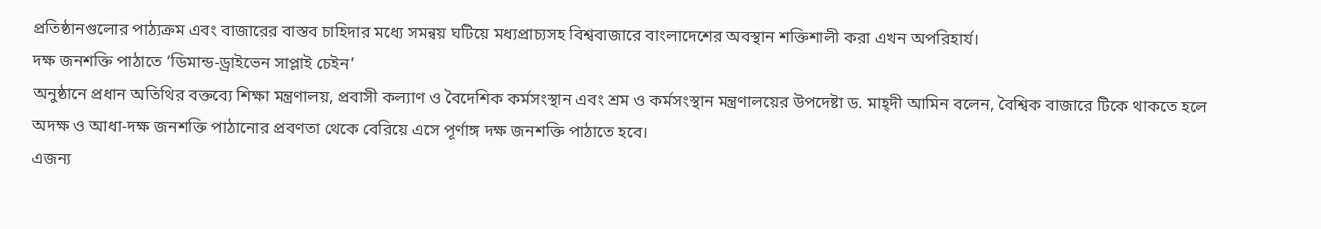প্রতিষ্ঠানগুলোর পাঠ্যক্রম এবং বাজারের বাস্তব চাহিদার মধ্যে সমন্বয় ঘটিয়ে মধ্যপ্রাচ্যসহ বিশ্ববাজারে বাংলাদেশের অবস্থান শক্তিশালী করা এখন অপরিহার্য।
দক্ষ জনশক্তি পাঠাতে ‘ডিমান্ড-ড্রাইভেন সাপ্লাই চেইন’
অনুষ্ঠানে প্রধান অতিথির বক্তব্যে শিক্ষা মন্ত্রণালয়, প্রবাসী কল্যাণ ও বৈদেশিক কর্মসংস্থান এবং শ্রম ও কর্মসংস্থান মন্ত্রণালয়ের উপদেষ্টা ড. মাহ্দী আমিন বলেন, বৈশ্বিক বাজারে টিকে থাকতে হলে অদক্ষ ও আধা-দক্ষ জনশক্তি পাঠানোর প্রবণতা থেকে বেরিয়ে এসে পূর্ণাঙ্গ দক্ষ জনশক্তি পাঠাতে হবে।
এজন্য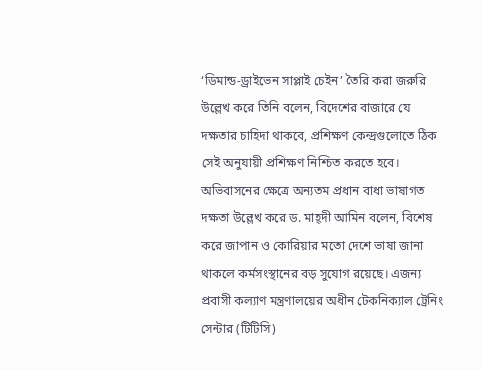‘ডিমান্ড-ড্রাইভেন সাপ্লাই চেইন’ তৈরি করা জরুরি উল্লেখ করে তিনি বলেন, বিদেশের বাজারে যে দক্ষতার চাহিদা থাকবে, প্রশিক্ষণ কেন্দ্রগুলোতে ঠিক সেই অনুযায়ী প্রশিক্ষণ নিশ্চিত করতে হবে।
অভিবাসনের ক্ষেত্রে অন্যতম প্রধান বাধা ভাষাগত দক্ষতা উল্লেখ করে ড. মাহ্দী আমিন বলেন, বিশেষ করে জাপান ও কোরিয়ার মতো দেশে ভাষা জানা থাকলে কর্মসংস্থানের বড় সুযোগ রয়েছে। এজন্য প্রবাসী কল্যাণ মন্ত্রণালয়ের অধীন টেকনিক্যাল ট্রেনিং সেন্টার (টিটিসি)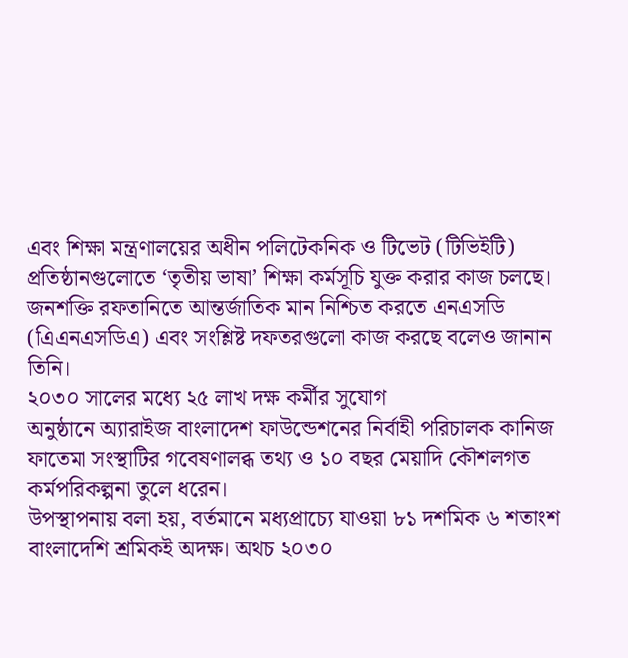এবং শিক্ষা মন্ত্রণালয়ের অধীন পলিটেকনিক ও টিভেট (টিভিইটি) প্রতিষ্ঠানগুলোতে ‘তৃতীয় ভাষা’ শিক্ষা কর্মসূচি যুক্ত করার কাজ চলছে।
জনশক্তি রফতানিতে আন্তর্জাতিক মান নিশ্চিত করতে এনএসডি (এিএনএসডিএ) এবং সংশ্লিষ্ট দফতরগুলো কাজ করছে বলেও জানান তিনি।
২০৩০ সালের মধ্যে ২৫ লাখ দক্ষ কর্মীর সুযোগ
অনুষ্ঠানে অ্যারাইজ বাংলাদেশ ফাউন্ডেশনের নির্বাহী পরিচালক কানিজ ফাতেমা সংস্থাটির গবেষণালব্ধ তথ্য ও ১০ বছর মেয়াদি কৌশলগত কর্মপরিকল্পনা তুলে ধরেন।
উপস্থাপনায় বলা হয়, বর্তমানে মধ্যপ্রাচ্যে যাওয়া ৮১ দশমিক ৬ শতাংশ বাংলাদেশি শ্রমিকই অদক্ষ। অথচ ২০৩০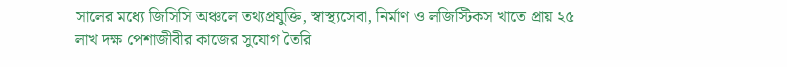সালের মধ্যে জিসিসি অঞ্চলে তথ্যপ্রযুক্তি, স্বাস্থ্যসেবা, নির্মাণ ও লজিস্টিকস খাতে প্রায় ২৫ লাখ দক্ষ পেশাজীবীর কাজের সুযোগ তৈরি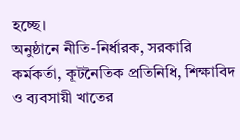হচ্ছে।
অনুষ্ঠানে নীতি-নির্ধারক, সরকারি কর্মকর্তা, কূটনৈতিক প্রতিনিধি, শিক্ষাবিদ ও ব্যবসায়ী খাতের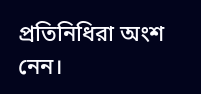প্রতিনিধিরা অংশ নেন।